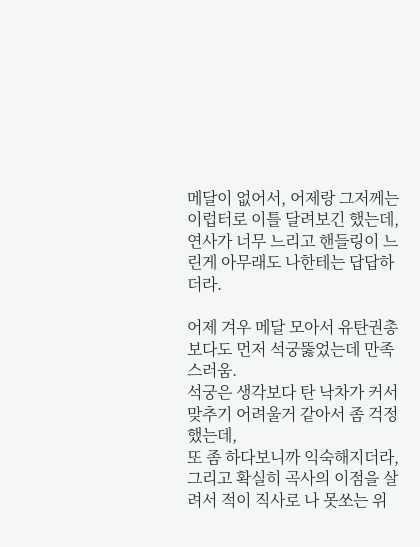메달이 없어서, 어제랑 그저께는 이럽터로 이틀 달려보긴 했는데,
연사가 너무 느리고 핸들링이 느린게 아무래도 나한테는 답답하더라.

어제 겨우 메달 모아서 유탄권총보다도 먼저 석궁뚫었는데 만족스러움.
석궁은 생각보다 탄 낙차가 커서 맞추기 어려울거 같아서 좀 걱정했는데,
또 좀 하다보니까 익숙해지더라, 그리고 확실히 곡사의 이점을 살려서 적이 직사로 나 못쏘는 위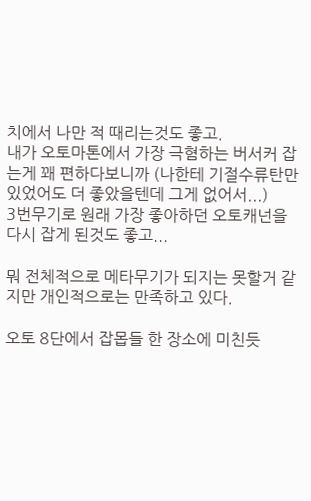치에서 나만 적 때리는것도 좋고.
내가 오토마톤에서 가장 극혐하는 버서커 잡는게 꽤 편하다보니까 (나한테 기절수류탄만 있었어도 더 좋았을텐데 그게 없어서...)
3번무기로 원래 가장 좋아하던 오토캐넌을 다시 잡게 된것도 좋고...

뭐 전체적으로 메타무기가 되지는 못할거 같지만 개인적으로는 만족하고 있다.

오토 8단에서 잡몹들 한 장소에 미친듯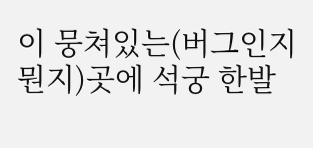이 뭉쳐있는(버그인지 뭔지)곳에 석궁 한발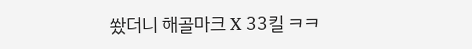쐈더니 해골마크 X 33킬 ㅋㅋ